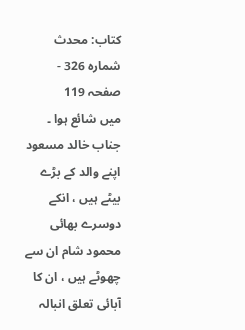کتاب: محدث شمارہ 326 - صفحہ 119
میں شائع ہوا ۔ جناب خالد مسعود اپنے والد کے بڑے بیٹے ہیں ، انکے دوسرے بھائی محمود شام ان سے چھوٹے ہیں ، ان کا آبائی تعلق انبالہ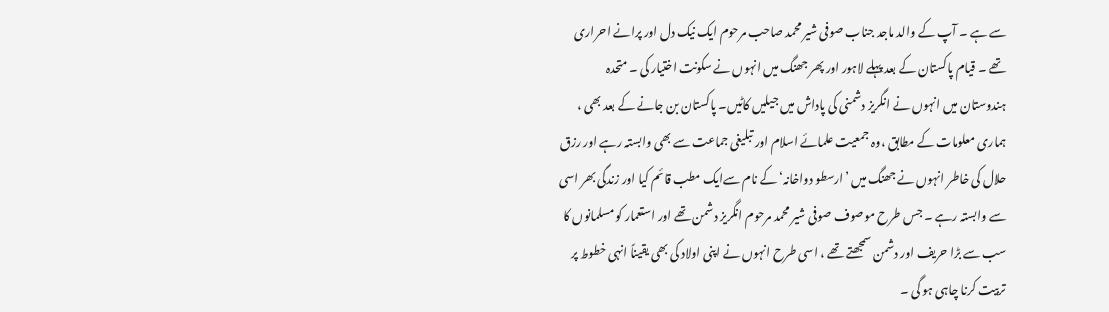سے ہے ۔ آپ کے والد ماجد جناب صوفی شیر محمد صاحب مرحوم ایک نیک دل اور پرانے احراری تھے ۔ قیام پاکستان کے بعد پہلے لاہور اور پھر جھنگ میں انہوں نے سکونت اختیار کی ۔ متحدہ ہندوستان میں انہوں نے انگریز دشمنی کی پاداش میں جیلیں کاٹیں۔ پاکستان بن جانے کے بعد بھی ، ہماری معلومات کے مطابق ،وہ جمعیت علمائے اسلام اور تبلیغی جماعت سے بھی وابستہ رہے اور رزق حلال کی خاطر انہوں نے جھنگ میں ’ارسطو دواخانہ‘ کے نام سےایک مطب قائم کیا اور زندگی بھر اسی سے وابستہ رہے ۔ جس طرح موصوف صوفی شیر محمد مرحوم انگریز دشمن تھے اور استعمار کو مسلمانوں کا سب سے بڑا حریف اور دشمن سمجھتے تھے ، اسی طرح انہوں نے اپنی اولاد کی بھی یقیناً انہی خطوط پر تربیت کرنا چاہی ہو گی ۔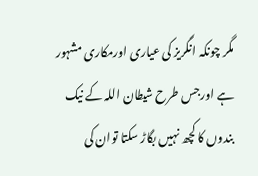مگر چونکہ انگریز کی عیاری اورمکاری مشہور ہے اورجس طرح شیطان اللہ کے نیک بندوں کا کچھ نہیں بگاڑ سکتا توان کی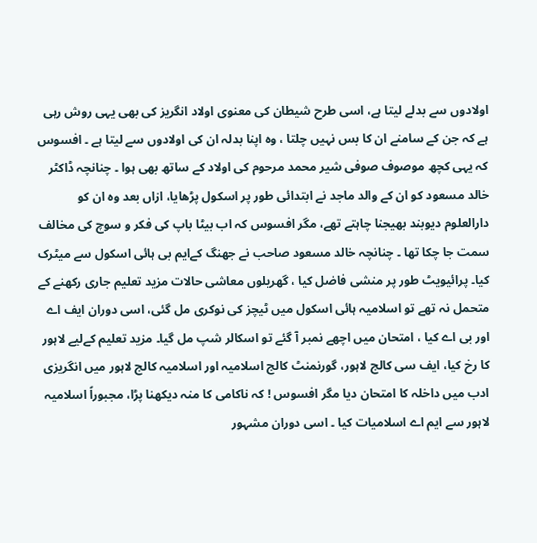اولادوں سے بدلے لیتا ہے، اسی طرح شیطان کی معنوی اولاد انگریز کی بھی یہی روش رہی ہے کہ جن کے سامنے ان کا بس نہیں چلتا ، وہ اپنا بدلہ ان کی اولادوں سے لیتا ہے ۔ افسوس کہ یہی کچھ موصوف صوفی شیر محمد مرحوم کی اولاد کے ساتھ بھی ہوا ۔ چنانچہ ڈاکٹر خالد مسعود کو ان کے والد ماجد نے ابتدائی طور پر اسکول پڑھایا، ازاں بعد وہ ان کو دارالعلوم دیوبند بھیجنا چاہتے تھے، مگر افسوس کہ اب بیٹا باپ کی فکر و سوچ کی مخالف سمت جا چکا تھا ۔ چنانچہ خالد مسعود صاحب نے جھنگ کےایم بی ہائی اسکول سے میٹرک کیا۔ پرائیویٹ طور پر منشی فاضل کیا ، گھریلوں معاشی حالات مزید تعلیم جاری رکھنے کے متحمل نہ تھے تو اسلامیہ ہائی اسکول میں ٹیچز کی نوکری مل گئی، اسی دوران ایف اے اور بی اے کیا ، امتحان میں اچھے نمبر آ گئے تو اسکالر شپ مل گیا۔ مزید تعلیم کےلیے لاہور کا رخ کیا، ایف سی کالج لاہور، گورنمنٹ کالج اسلامیہ اور اسلامیہ کالج لاہور میں انگریزی ادب میں داخلہ کا امتحان دیا مگر افسوس ! کہ ناکامی کا منہ دیکھنا پڑا، مجبوراً اسلامیہ لاہور سے ایم اے اسلامیات کیا ۔ اسی دوران مشہور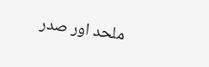ملحد اور صدر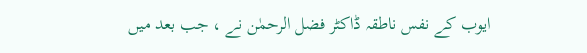ایوب کے نفس ناطقہ ڈاکٹر فضل الرحمٰن نے ، جب بعد میں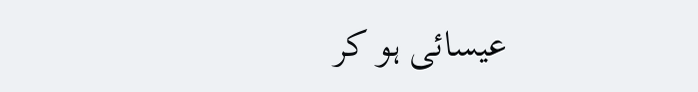عیسائی ہو کر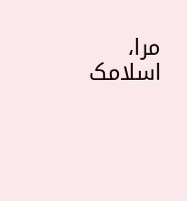مرا، اسلامک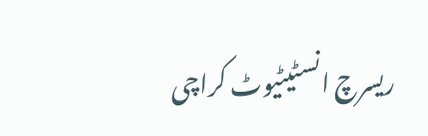ریسرچ انسٹیٹیوٹ کراچی